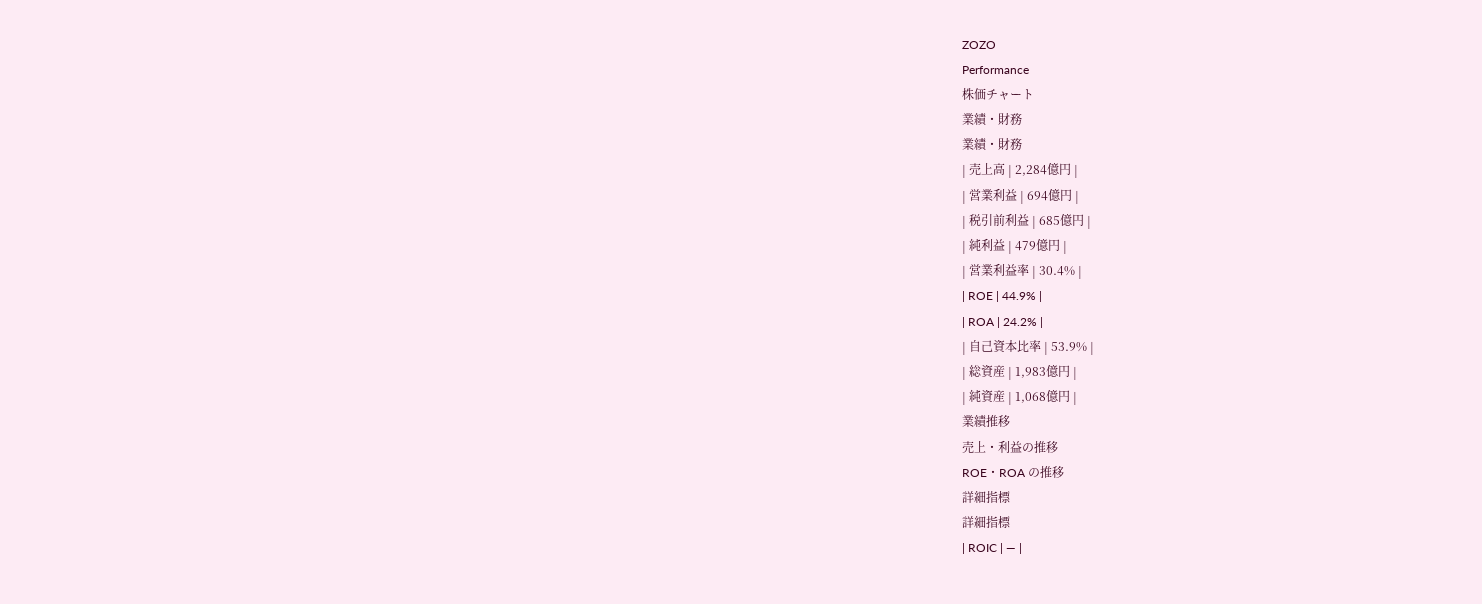ZOZO
Performance
株価チャート
業績・財務
業績・財務
| 売上高 | 2,284億円 |
| 営業利益 | 694億円 |
| 税引前利益 | 685億円 |
| 純利益 | 479億円 |
| 営業利益率 | 30.4% |
| ROE | 44.9% |
| ROA | 24.2% |
| 自己資本比率 | 53.9% |
| 総資産 | 1,983億円 |
| 純資産 | 1,068億円 |
業績推移
売上・利益の推移
ROE・ROA の推移
詳細指標
詳細指標
| ROIC | — |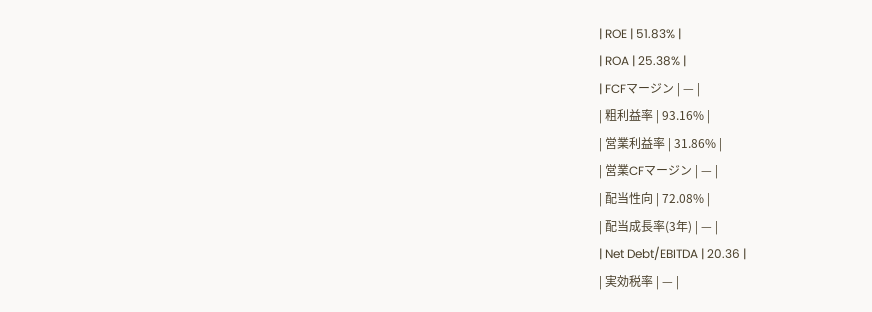| ROE | 51.83% |
| ROA | 25.38% |
| FCFマージン | — |
| 粗利益率 | 93.16% |
| 営業利益率 | 31.86% |
| 営業CFマージン | — |
| 配当性向 | 72.08% |
| 配当成長率(3年) | — |
| Net Debt/EBITDA | 20.36 |
| 実効税率 | — |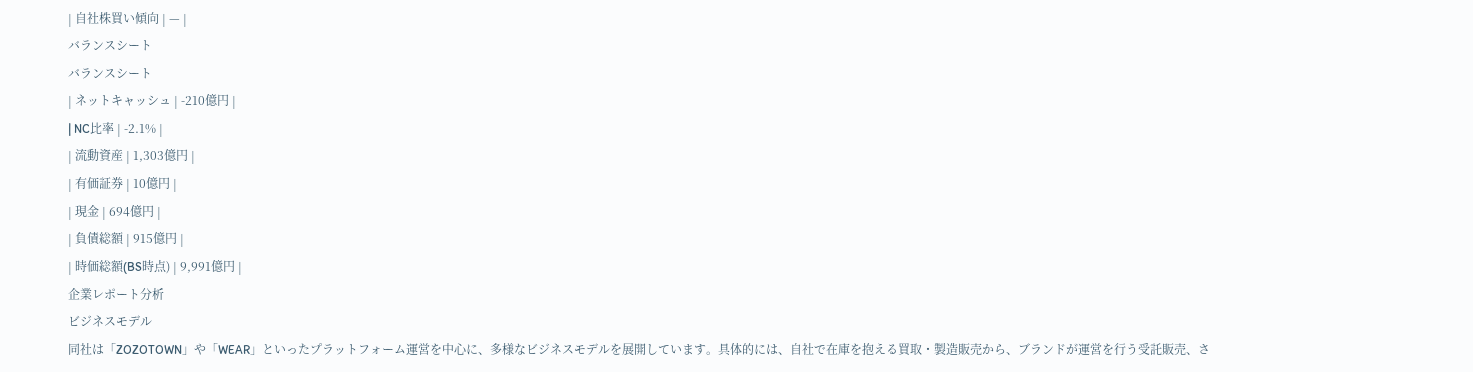| 自社株買い傾向 | — |
バランスシート
バランスシート
| ネットキャッシュ | -210億円 |
| NC比率 | -2.1% |
| 流動資産 | 1,303億円 |
| 有価証券 | 10億円 |
| 現金 | 694億円 |
| 負債総額 | 915億円 |
| 時価総額(BS時点) | 9,991億円 |
企業レポート分析
ビジネスモデル
同社は「ZOZOTOWN」や「WEAR」といったプラットフォーム運営を中心に、多様なビジネスモデルを展開しています。具体的には、自社で在庫を抱える買取・製造販売から、ブランドが運営を行う受託販売、さ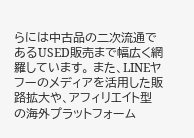らには中古品の二次流通であるUSED販売まで幅広く網羅しています。 また、LINEヤフーのメディアを活用した販路拡大や、アフィリエイト型の海外プラットフォーム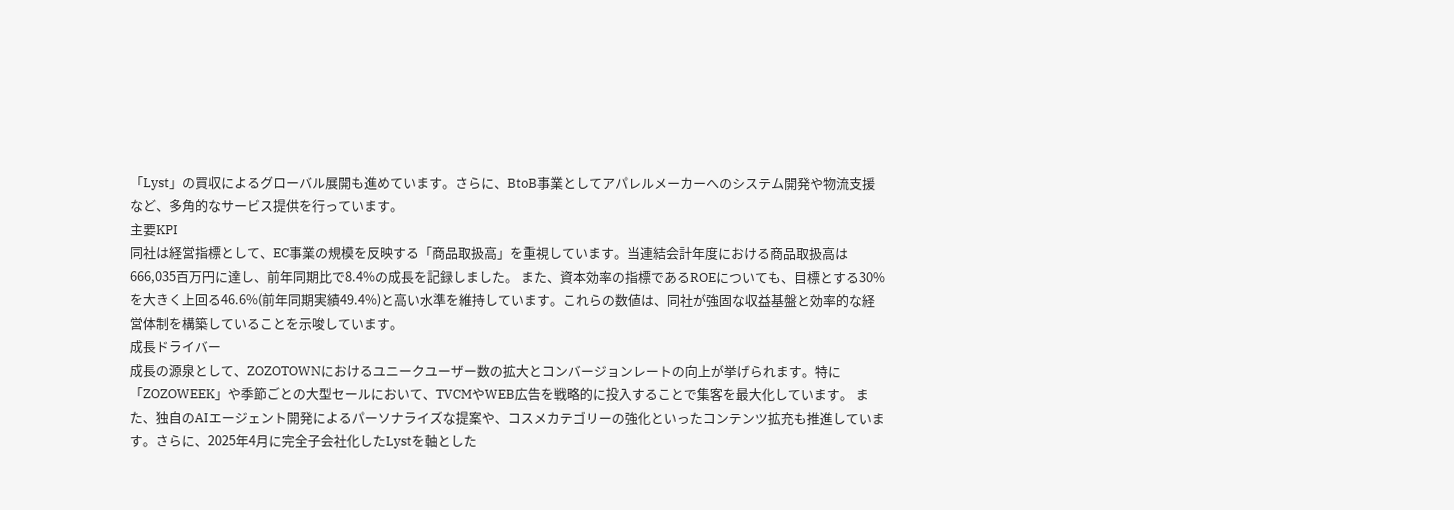「Lyst」の買収によるグローバル展開も進めています。さらに、BtoB事業としてアパレルメーカーへのシステム開発や物流支援など、多角的なサービス提供を行っています。
主要KPI
同社は経営指標として、EC事業の規模を反映する「商品取扱高」を重視しています。当連結会計年度における商品取扱高は666,035百万円に達し、前年同期比で8.4%の成長を記録しました。 また、資本効率の指標であるROEについても、目標とする30%を大きく上回る46.6%(前年同期実績49.4%)と高い水準を維持しています。これらの数値は、同社が強固な収益基盤と効率的な経営体制を構築していることを示唆しています。
成長ドライバー
成長の源泉として、ZOZOTOWNにおけるユニークユーザー数の拡大とコンバージョンレートの向上が挙げられます。特に「ZOZOWEEK」や季節ごとの大型セールにおいて、TVCMやWEB広告を戦略的に投入することで集客を最大化しています。 また、独自のAIエージェント開発によるパーソナライズな提案や、コスメカテゴリーの強化といったコンテンツ拡充も推進しています。さらに、2025年4月に完全子会社化したLystを軸とした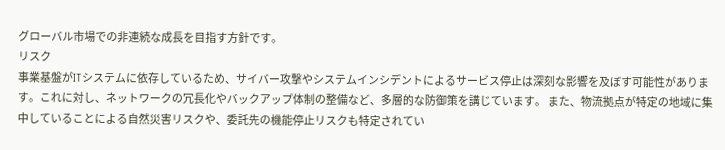グローバル市場での非連続な成長を目指す方針です。
リスク
事業基盤がITシステムに依存しているため、サイバー攻撃やシステムインシデントによるサービス停止は深刻な影響を及ぼす可能性があります。これに対し、ネットワークの冗長化やバックアップ体制の整備など、多層的な防御策を講じています。 また、物流拠点が特定の地域に集中していることによる自然災害リスクや、委託先の機能停止リスクも特定されてい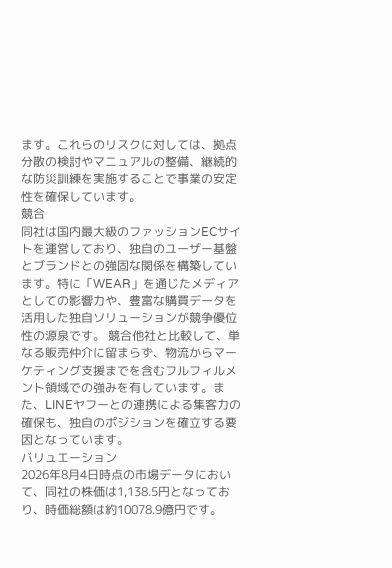ます。これらのリスクに対しては、拠点分散の検討やマニュアルの整備、継続的な防災訓練を実施することで事業の安定性を確保しています。
競合
同社は国内最大級のファッションECサイトを運営しており、独自のユーザー基盤とブランドとの強固な関係を構築しています。特に「WEAR」を通じたメディアとしての影響力や、豊富な購買データを活用した独自ソリューションが競争優位性の源泉です。 競合他社と比較して、単なる販売仲介に留まらず、物流からマーケティング支援までを含むフルフィルメント領域での強みを有しています。また、LINEヤフーとの連携による集客力の確保も、独自のポジションを確立する要因となっています。
バリュエーション
2026年8月4日時点の市場データにおいて、同社の株価は1,138.5円となっており、時価総額は約10078.9億円です。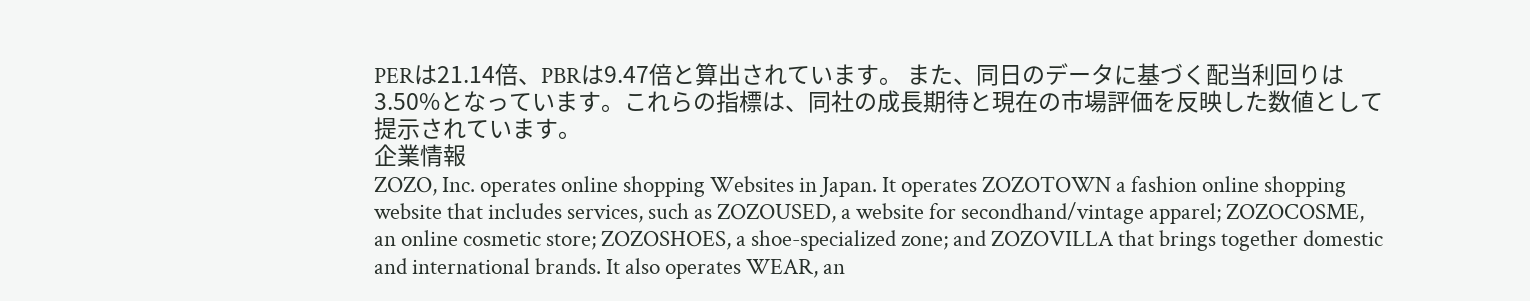PERは21.14倍、PBRは9.47倍と算出されています。 また、同日のデータに基づく配当利回りは3.50%となっています。これらの指標は、同社の成長期待と現在の市場評価を反映した数値として提示されています。
企業情報
ZOZO, Inc. operates online shopping Websites in Japan. It operates ZOZOTOWN a fashion online shopping website that includes services, such as ZOZOUSED, a website for secondhand/vintage apparel; ZOZOCOSME, an online cosmetic store; ZOZOSHOES, a shoe-specialized zone; and ZOZOVILLA that brings together domestic and international brands. It also operates WEAR, an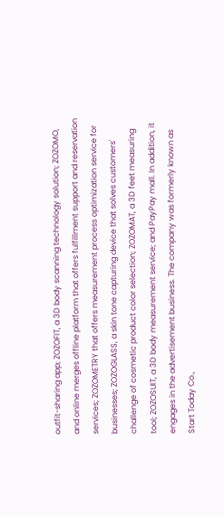outfit-sharing app; ZOZOFIT, a 3D body scanning technology solution; ZOZOMO, and online merges offline platform that offers fulfillment support and reservation services; ZOZOMETRY that offers measurement process optimization service for businesses; ZOZOGLASS, a skin tone capturing device that solves customers' challenge of cosmetic product color selection; ZOZOMAT, a 3D feet measuring tool; ZOZOSUIT, a 3D body measurement service; and PayPay mall. In addition, it engages in the advertisement business. The company was formerly known as Start Today Co.,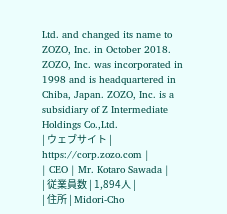Ltd. and changed its name to ZOZO, Inc. in October 2018. ZOZO, Inc. was incorporated in 1998 and is headquartered in Chiba, Japan. ZOZO, Inc. is a subsidiary of Z Intermediate Holdings Co.,Ltd.
| ウェブサイト | https://corp.zozo.com |
| CEO | Mr. Kotaro Sawada |
| 従業員数 | 1,894人 |
| 住所 | Midori-Cho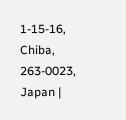1-15-16, Chiba, 263-0023, Japan |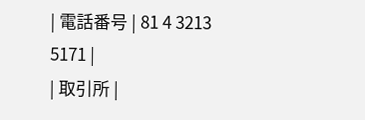| 電話番号 | 81 4 3213 5171 |
| 取引所 |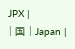JPX |
| 国 | Japan |